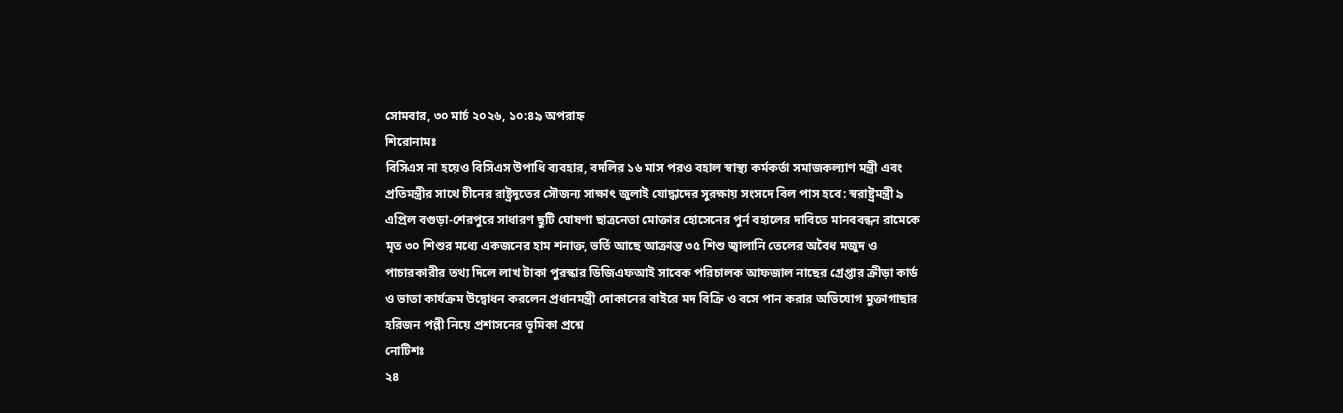সোমবার, ৩০ মার্চ ২০২৬, ১০:৪৯ অপরাহ্ন
শিরোনামঃ
বিসিএস না হয়েও বিসিএস উপাধি ব্যবহার, বদলির ১৬ মাস পরও বহাল স্বাস্থ্য কর্মকর্তা সমাজকল্যাণ মন্ত্রী এবং প্রতিমন্ত্রীর সাথে চীনের রাষ্ট্রদূতের সৌজন্য সাক্ষাৎ জুলাই যোদ্ধাদের সুরক্ষায় সংসদে বিল পাস হবে: স্বরাষ্ট্রমন্ত্রী ৯ এপ্রিল বগুড়া-শেরপুরে সাধারণ ছুটি ঘোষণা ছাত্রনেতা মোক্তার হোসেনের পুর্ন বহালের দাবিতে মানববন্ধন রামেকে মৃত ৩০ শিশুর মধ্যে একজনের হাম শনাক্ত, ভর্তি আছে আক্রান্ত ৩৫ শিশু জ্বালানি তেলের অবৈধ মজুদ ও পাচারকারীর তথ্য দিলে লাখ টাকা পুরস্কার ডিজিএফআই সাবেক পরিচালক আফজাল নাছের গ্রেপ্তার ক্রীড়া কার্ড ও ভাতা কার্যক্রম উদ্বোধন করলেন প্রধানমন্ত্রী দোকানের বাইরে মদ বিক্রি ও বসে পান করার অভিযোগ মুক্তাগাছার হরিজন পল্লী নিয়ে প্রশাসনের ভূমিকা প্রশ্নে
নোটিশঃ
২৪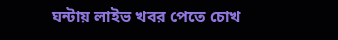ঘন্টায় লাইভ খবর পেতে চোখ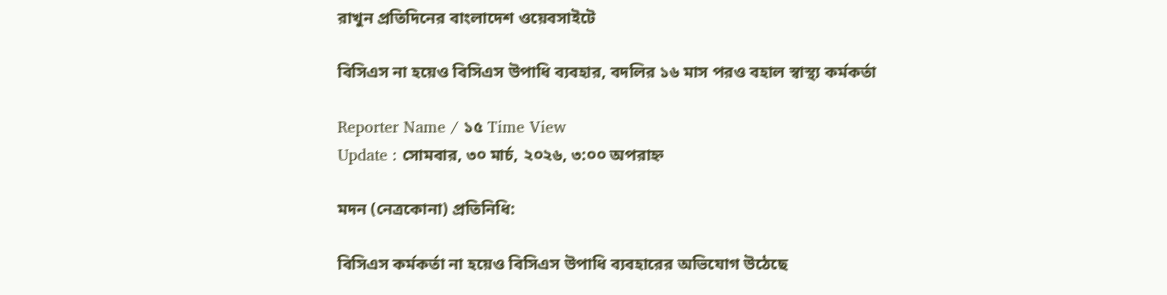রাখুন প্রতিদিনের বাংলাদেশ ওয়েবসাইটে

বিসিএস না হয়েও বিসিএস উপাধি ব্যবহার, বদলির ১৬ মাস পরও বহাল স্বাস্থ্য কর্মকর্তা

Reporter Name / ১৫ Time View
Update : সোমবার, ৩০ মার্চ, ২০২৬, ৩:০০ অপরাহ্ন

মদন (নেত্রকোনা) প্রতিনিধি:

বিসিএস কর্মকর্তা না হয়েও বিসিএস উপাধি ব্যবহারের অভিযোগ উঠেছে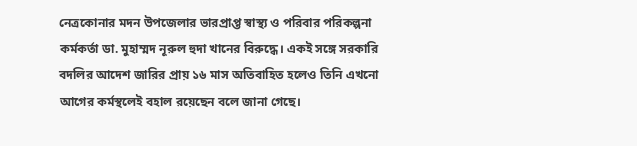নেত্রকোনার মদন উপজেলার ভারপ্রাপ্ত স্বাস্থ্য ও পরিবার পরিকল্পনা কর্মকর্তা ডা. মুহাম্মদ নূরুল হুদা খানের বিরুদ্ধে। একই সঙ্গে সরকারি বদলির আদেশ জারির প্রায় ১৬ মাস অতিবাহিত হলেও তিনি এখনো আগের কর্মস্থলেই বহাল রয়েছেন বলে জানা গেছে।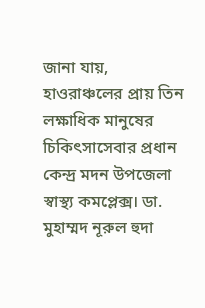জানা যায়, হাওরাঞ্চলের প্রায় তিন লক্ষাধিক মানুষের চিকিৎসাসেবার প্রধান কেন্দ্র মদন উপজেলা স্বাস্থ্য কমপ্লেক্স। ডা. মুহাম্মদ নূরুল হুদা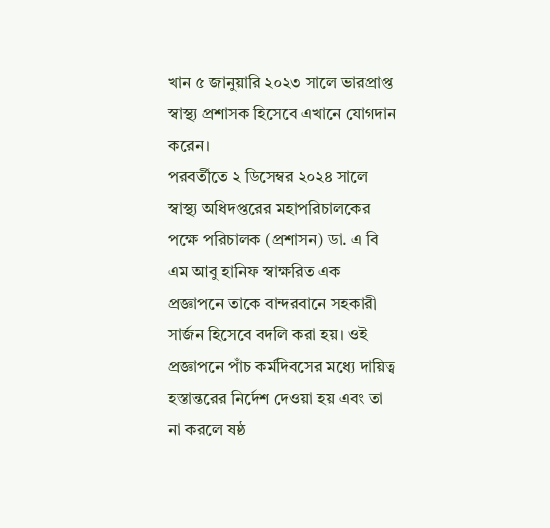খান ৫ জানুয়ারি ২০২৩ সালে ভারপ্রাপ্ত স্বাস্থ্য প্রশাসক হিসেবে এখানে যোগদান করেন।
পরবর্তীতে ২ ডিসেম্বর ২০২৪ সালে স্বাস্থ্য অধিদপ্তরের মহাপরিচালকের পক্ষে পরিচালক (প্রশাসন) ডা. এ বি এম আবু হানিফ স্বাক্ষরিত এক প্রজ্ঞাপনে তাকে বান্দরবানে সহকারী সার্জন হিসেবে বদলি করা হয়। ওই প্রজ্ঞাপনে পাঁচ কর্মদিবসের মধ্যে দায়িত্ব হস্তান্তরের নির্দেশ দেওয়া হয় এবং তা না করলে ষষ্ঠ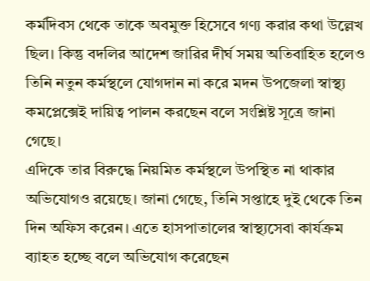কর্মদিবস থেকে তাকে অবমুক্ত হিসেবে গণ্য করার কথা উল্লেখ ছিল। কিন্তু বদলির আদেশ জারির দীর্ঘ সময় অতিবাহিত হলেও তিনি নতুন কর্মস্থলে যোগদান না করে মদন উপজেলা স্বাস্থ্য কমপ্লেক্সেই দায়িত্ব পালন করছেন বলে সংশ্লিষ্ট সূত্রে জানা গেছে।
এদিকে তার বিরুদ্ধে নিয়মিত কর্মস্থলে উপস্থিত না থাকার অভিযোগও রয়েছে। জানা গেছে, তিনি সপ্তাহে দুই থেকে তিন দিন অফিস করেন। এতে হাসপাতালের স্বাস্থ্যসেবা কার্যক্রম ব্যাহত হচ্ছে বলে অভিযোগ করেছেন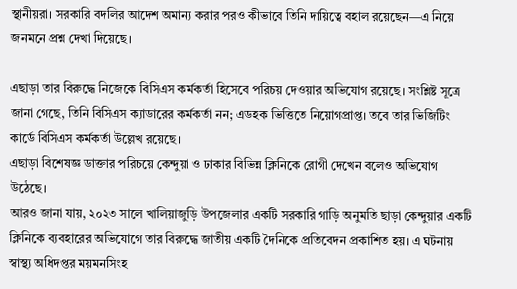স্থানীয়রা। সরকারি বদলির আদেশ অমান্য করার পরও কীভাবে তিনি দায়িত্বে বহাল রয়েছেন—এ নিয়ে জনমনে প্রশ্ন দেখা দিয়েছে।

এছাড়া তার বিরুদ্ধে নিজেকে বিসিএস কর্মকর্তা হিসেবে পরিচয় দেওয়ার অভিযোগ রয়েছে। সংশ্লিষ্ট সূত্রে জানা গেছে, তিনি বিসিএস ক্যাডারের কর্মকর্তা নন; এডহক ভিত্তিতে নিয়োগপ্রাপ্ত। তবে তার ভিজিটিং কার্ডে বিসিএস কর্মকর্তা উল্লেখ রয়েছে।
এছাড়া বিশেষজ্ঞ ডাক্তার পরিচয়ে কেন্দুয়া ও ঢাকার বিভিন্ন ক্লিনিকে রোগী দেখেন বলেও অভিযোগ উঠেছে।
আরও জানা যায়, ২০২৩ সালে খালিয়াজুড়ি উপজেলার একটি সরকারি গাড়ি অনুমতি ছাড়া কেন্দুয়ার একটি ক্লিনিকে ব্যবহারের অভিযোগে তার বিরুদ্ধে জাতীয় একটি দৈনিকে প্রতিবেদন প্রকাশিত হয়। এ ঘটনায় স্বাস্থ্য অধিদপ্তর ময়মনসিংহ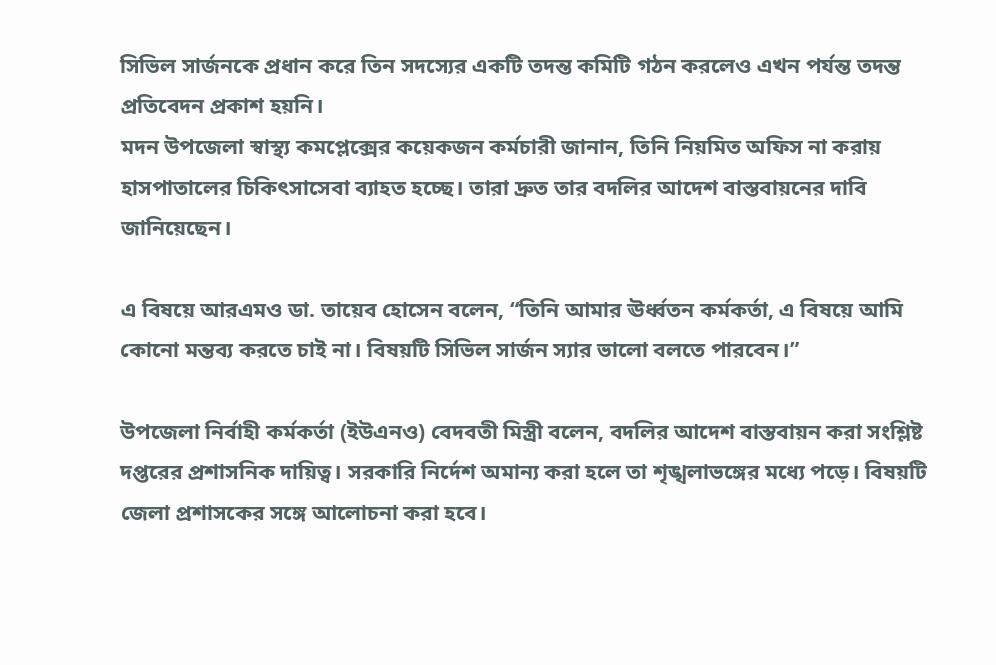সিভিল সার্জনকে প্রধান করে তিন সদস্যের একটি তদন্ত কমিটি গঠন করলেও এখন পর্যন্ত তদন্ত প্রতিবেদন প্রকাশ হয়নি।
মদন উপজেলা স্বাস্থ্য কমপ্লেক্সের কয়েকজন কর্মচারী জানান, তিনি নিয়মিত অফিস না করায় হাসপাতালের চিকিৎসাসেবা ব্যাহত হচ্ছে। তারা দ্রুত তার বদলির আদেশ বাস্তবায়নের দাবি জানিয়েছেন।

এ বিষয়ে আরএমও ডা. তায়েব হোসেন বলেন, “তিনি আমার ঊর্ধ্বতন কর্মকর্তা, এ বিষয়ে আমি কোনো মন্তব্য করতে চাই না। বিষয়টি সিভিল সার্জন স্যার ভালো বলতে পারবেন।”

উপজেলা নির্বাহী কর্মকর্তা (ইউএনও) বেদবতী মিস্ত্রী বলেন, বদলির আদেশ বাস্তবায়ন করা সংশ্লিষ্ট দপ্তরের প্রশাসনিক দায়িত্ব। সরকারি নির্দেশ অমান্য করা হলে তা শৃঙ্খলাভঙ্গের মধ্যে পড়ে। বিষয়টি জেলা প্রশাসকের সঙ্গে আলোচনা করা হবে।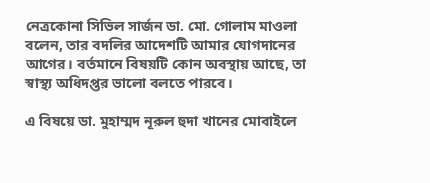নেত্রকোনা সিভিল সার্জন ডা. মো. গোলাম মাওলা বলেন, তার বদলির আদেশটি আমার যোগদানের আগের। বর্তমানে বিষয়টি কোন অবস্থায় আছে, তা স্বাস্থ্য অধিদপ্তর ভালো বলতে পারবে।

এ বিষয়ে ডা. মুহাম্মদ নূরুল হুদা খানের মোবাইলে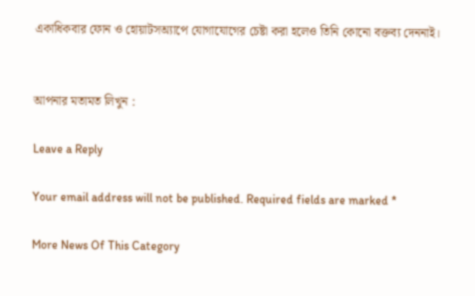একাধিকবার ফোন ও হোয়াটসঅ্যাপে যোগাযোগের চেষ্টা করা হলেও তিনি কোনো বক্তব্য দেননাই।


আপনার মতামত লিখুন :

Leave a Reply

Your email address will not be published. Required fields are marked *

More News Of This Category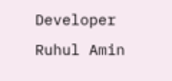Developer Ruhul Amin